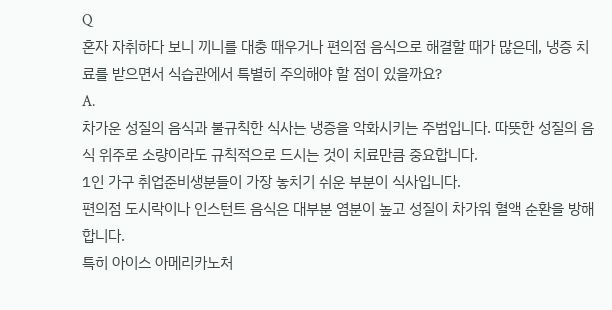Q
혼자 자취하다 보니 끼니를 대충 때우거나 편의점 음식으로 해결할 때가 많은데, 냉증 치료를 받으면서 식습관에서 특별히 주의해야 할 점이 있을까요?
A.
차가운 성질의 음식과 불규칙한 식사는 냉증을 악화시키는 주범입니다. 따뜻한 성질의 음식 위주로 소량이라도 규칙적으로 드시는 것이 치료만큼 중요합니다.
1인 가구 취업준비생분들이 가장 놓치기 쉬운 부분이 식사입니다.
편의점 도시락이나 인스턴트 음식은 대부분 염분이 높고 성질이 차가워 혈액 순환을 방해합니다.
특히 아이스 아메리카노처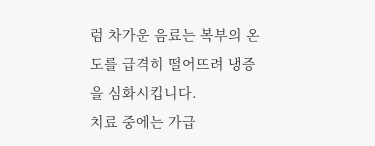럼 차가운 음료는 복부의 온도를 급격히 떨어뜨려 냉증을 심화시킵니다.
치료 중에는 가급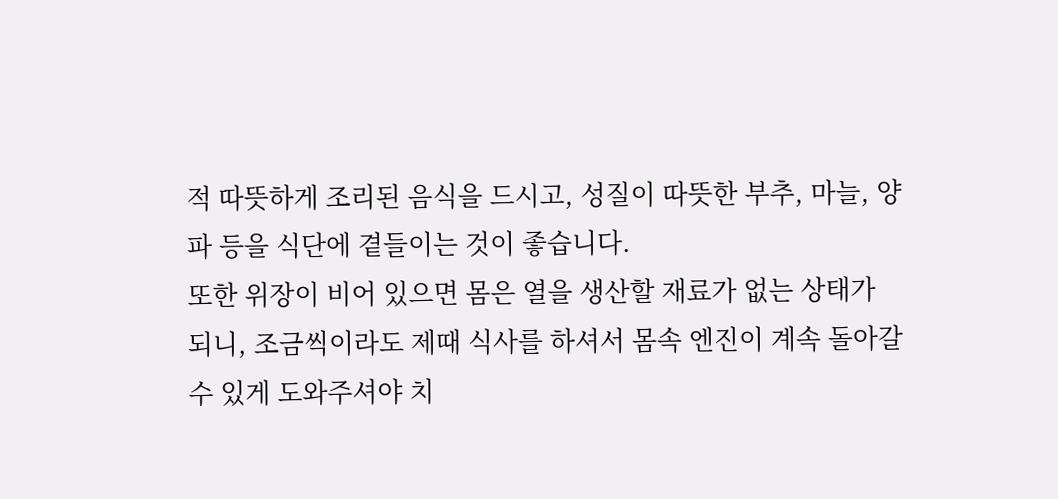적 따뜻하게 조리된 음식을 드시고, 성질이 따뜻한 부추, 마늘, 양파 등을 식단에 곁들이는 것이 좋습니다.
또한 위장이 비어 있으면 몸은 열을 생산할 재료가 없는 상태가 되니, 조금씩이라도 제때 식사를 하셔서 몸속 엔진이 계속 돌아갈 수 있게 도와주셔야 치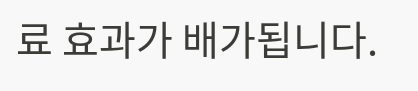료 효과가 배가됩니다.